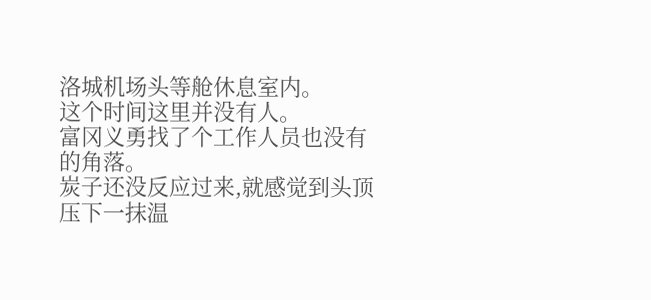洛城机场头等舱休息室内。
这个时间这里并没有人。
富冈义勇找了个工作人员也没有的角落。
炭子还没反应过来,就感觉到头顶压下一抹温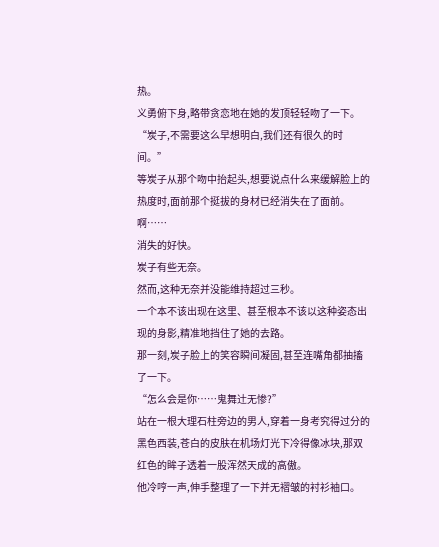热。
义勇俯下身,略带贪恋地在她的发顶轻轻吻了一下。
“炭子,不需要这么早想明白,我们还有很久的时间。”
等炭子从那个吻中抬起头,想要说点什么来缓解脸上的热度时,面前那个挺拔的身材已经消失在了面前。
啊……
消失的好快。
炭子有些无奈。
然而,这种无奈并没能维持超过三秒。
一个本不该出现在这里、甚至根本不该以这种姿态出现的身影,精准地挡住了她的去路。
那一刻,炭子脸上的笑容瞬间凝固,甚至连嘴角都抽搐了一下。
“怎么会是你……鬼舞辻无惨?”
站在一根大理石柱旁边的男人,穿着一身考究得过分的黑色西装,苍白的皮肤在机场灯光下冷得像冰块,那双红色的眸子透着一股浑然天成的高傲。
他冷哼一声,伸手整理了一下并无褶皱的衬衫袖口。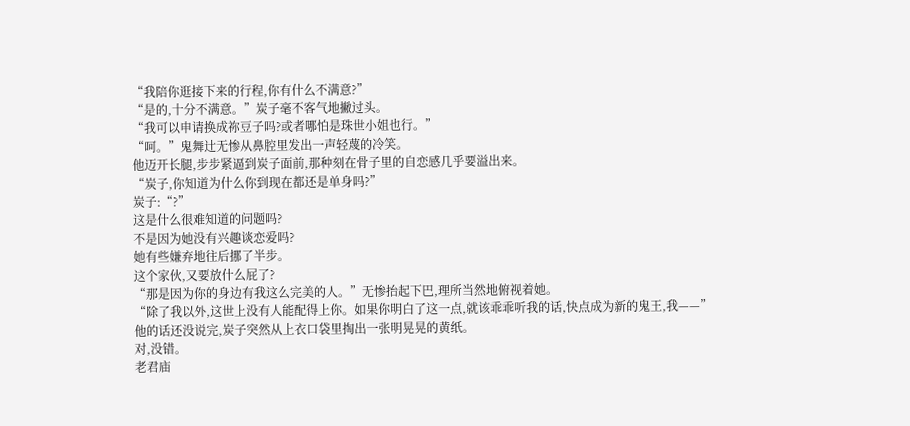“我陪你逛接下来的行程,你有什么不满意?”
“是的,十分不满意。”炭子毫不客气地撇过头。
“我可以申请换成祢豆子吗?或者哪怕是珠世小姐也行。”
“呵。”鬼舞辻无惨从鼻腔里发出一声轻蔑的冷笑。
他迈开长腿,步步紧逼到炭子面前,那种刻在骨子里的自恋感几乎要溢出来。
“炭子,你知道为什么你到现在都还是单身吗?”
炭子:“?”
这是什么很难知道的问题吗?
不是因为她没有兴趣谈恋爱吗?
她有些嫌弃地往后挪了半步。
这个家伙,又要放什么屁了?
“那是因为你的身边有我这么完美的人。”无惨抬起下巴,理所当然地俯视着她。
“除了我以外,这世上没有人能配得上你。如果你明白了这一点,就该乖乖听我的话,快点成为新的鬼王,我——”
他的话还没说完,炭子突然从上衣口袋里掏出一张明晃晃的黄纸。
对,没错。
老君庙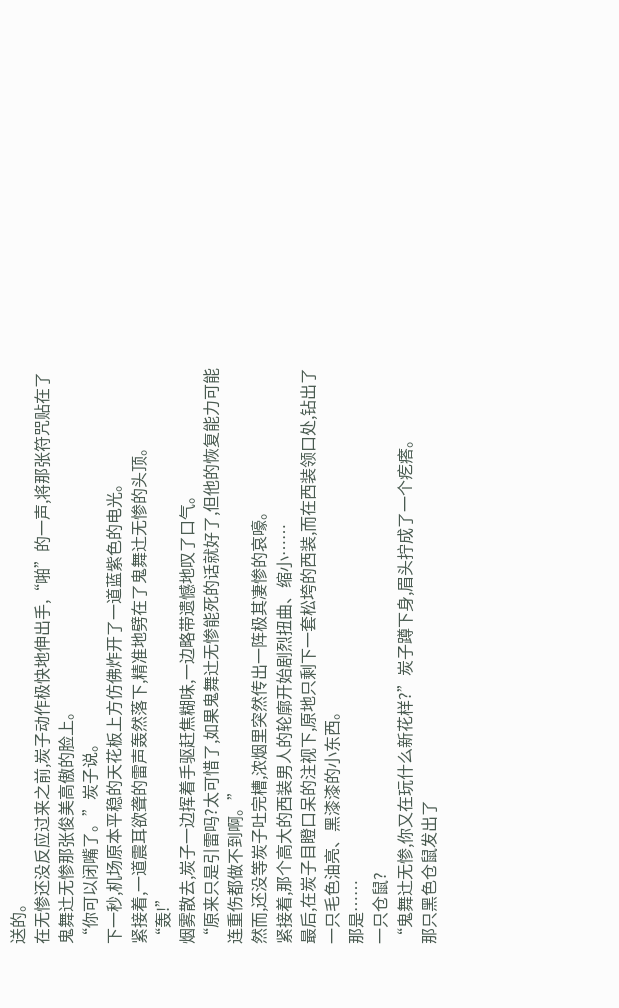送的。
在无惨还没反应过来之前,炭子动作极快地伸出手,“啪”的一声,将那张符咒贴在了鬼舞辻无惨那张俊美高傲的脸上。
“你可以闭嘴了。”炭子说。
下一秒,机场原本平稳的天花板上方仿佛炸开了一道蓝紫色的电光。
紧接着,一道震耳欲聋的雷声轰然落下,精准地劈在了鬼舞辻无惨的头顶。
“轰!”
烟雾散去,炭子一边挥着手驱赶焦糊味,一边略带遗憾地叹了口气。
“原来只是引雷吗?太可惜了,如果鬼舞辻无惨能死的话就好了,但他的恢复能力可能连重伤都做不到啊。”
然而,还没等炭子吐完槽,浓烟里突然传出一阵极其凄惨的哀嚎。
紧接着,那个高大的西装男人的轮廓开始剧烈扭曲、缩小……
最后,在炭子目瞪口呆的注视下,原地只剩下一套松垮的西装,而在西装领口处,钻出了一只毛色油亮、黑漆漆的小东西。
那是……
一只仓鼠?
“鬼舞辻无惨,你又在玩什么新花样?”炭子蹲下身,眉头拧成了一个疙瘩。
那只黑色仓鼠发出了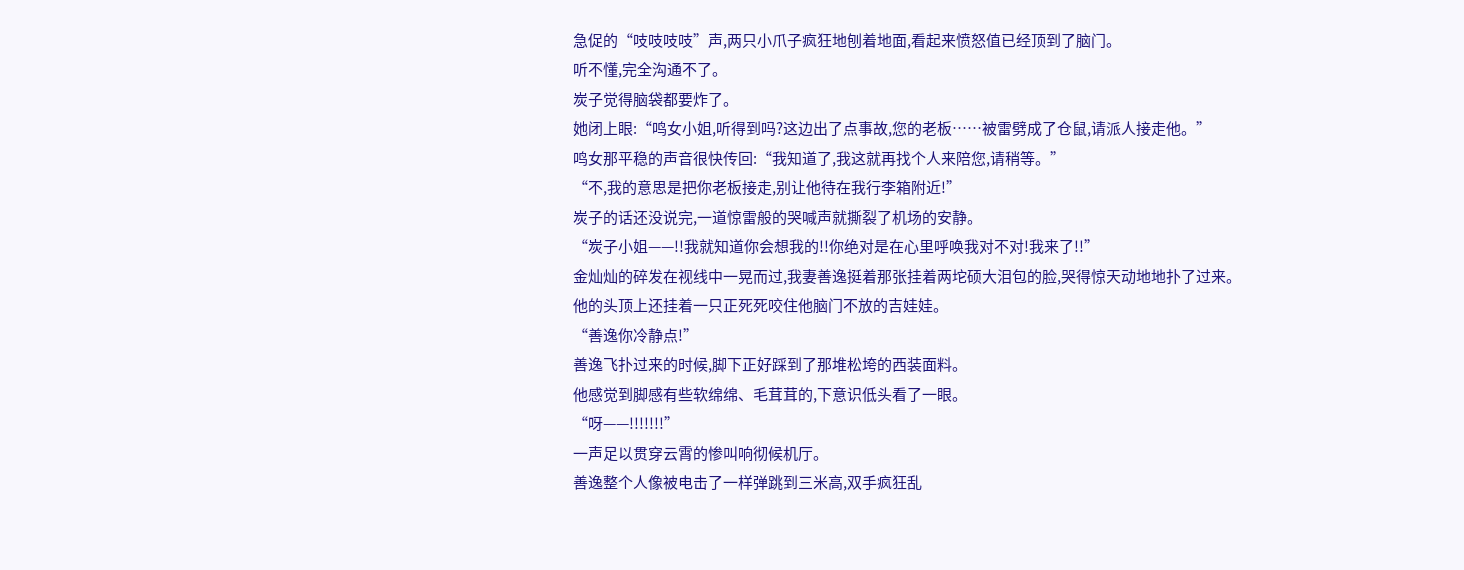急促的“吱吱吱吱”声,两只小爪子疯狂地刨着地面,看起来愤怒值已经顶到了脑门。
听不懂,完全沟通不了。
炭子觉得脑袋都要炸了。
她闭上眼:“鸣女小姐,听得到吗?这边出了点事故,您的老板……被雷劈成了仓鼠,请派人接走他。”
鸣女那平稳的声音很快传回:“我知道了,我这就再找个人来陪您,请稍等。”
“不,我的意思是把你老板接走,别让他待在我行李箱附近!”
炭子的话还没说完,一道惊雷般的哭喊声就撕裂了机场的安静。
“炭子小姐——!!我就知道你会想我的!!你绝对是在心里呼唤我对不对!我来了!!”
金灿灿的碎发在视线中一晃而过,我妻善逸挺着那张挂着两坨硕大泪包的脸,哭得惊天动地地扑了过来。
他的头顶上还挂着一只正死死咬住他脑门不放的吉娃娃。
“善逸你冷静点!”
善逸飞扑过来的时候,脚下正好踩到了那堆松垮的西装面料。
他感觉到脚感有些软绵绵、毛茸茸的,下意识低头看了一眼。
“呀——!!!!!!!”
一声足以贯穿云霄的惨叫响彻候机厅。
善逸整个人像被电击了一样弹跳到三米高,双手疯狂乱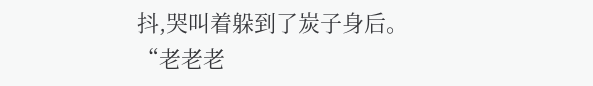抖,哭叫着躲到了炭子身后。
“老老老